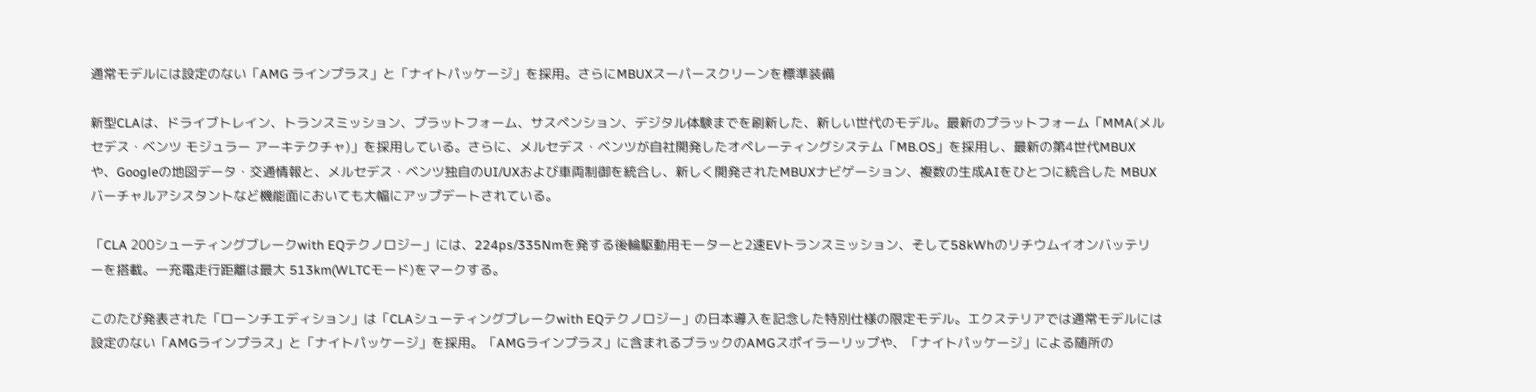通常モデルには設定のない「AMG ラインプラス」と「ナイトパッケージ」を採用。さらにMBUXスーパースクリーンを標準装備

新型CLAは、ドライブトレイン、トランスミッション、プラットフォーム、サスペンション、デジタル体験までを刷新した、新しい世代のモデル。最新のプラットフォーム「MMA(メルセデス・ベンツ モジュラー アーキテクチャ)」を採用している。さらに、メルセデス・ベンツが自社開発したオペレーティングシステム「MB.OS」を採用し、最新の第4世代MBUX や、Googleの地図データ・交通情報と、メルセデス・ベンツ独自のUI/UXおよび車両制御を統合し、新しく開発されたMBUXナビゲーション、複数の生成AIをひとつに統合した MBUXバーチャルアシスタントなど機能面においても大幅にアップデートされている。

「CLA 200シューティングブレークwith EQテクノロジー」には、224ps/335Nmを発する後輪駆動用モーターと2速EVトランスミッション、そして58kWhのリチウムイオンバッテリーを搭載。一充電走行距離は最大 513km(WLTCモード)をマークする。

このたび発表された「ローンチエディション」は「CLAシューティングブレークwith EQテクノロジー」の日本導入を記念した特別仕様の限定モデル。エクステリアでは通常モデルには設定のない「AMGラインプラス」と「ナイトパッケージ」を採用。「AMGラインプラス」に含まれるブラックのAMGスポイラーリップや、「ナイトパッケージ」による随所の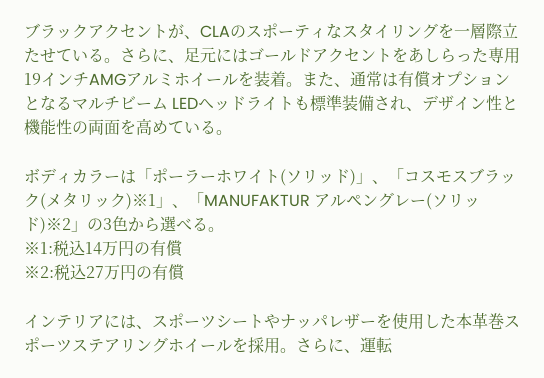ブラックアクセントが、CLAのスポーティなスタイリングを一層際立たせている。さらに、足元にはゴールドアクセントをあしらった専用19インチAMGアルミホイールを装着。また、通常は有償オプションとなるマルチビーム LEDヘッドライトも標準装備され、デザイン性と機能性の両面を高めている。

ボディカラーは「ポーラーホワイト(ソリッド)」、「コスモスブラック(メタリック)※1」、「MANUFAKTUR アルペングレー(ソリッド)※2」の3色から選べる。
※1:税込14万円の有償
※2:税込27万円の有償

インテリアには、スポーツシートやナッパレザーを使用した本革巻スポーツステアリングホイールを採用。さらに、運転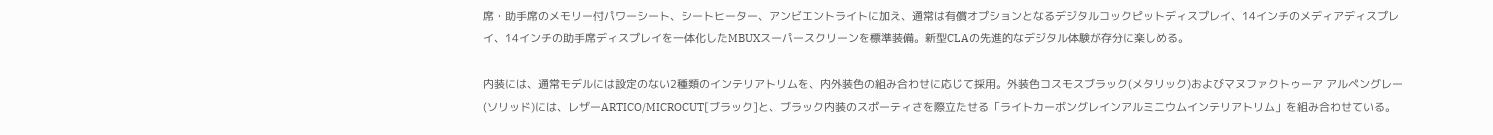席・助手席のメモリー付パワーシート、シートヒーター、アンビエントライトに加え、通常は有償オプションとなるデジタルコックピットディスプレイ、14インチのメディアディスプレイ、14インチの助手席ディスプレイを一体化したMBUXスーパースクリーンを標準装備。新型CLAの先進的なデジタル体験が存分に楽しめる。

内装には、通常モデルには設定のない2種類のインテリアトリムを、内外装色の組み合わせに応じて採用。外装色コスモスブラック(メタリック)およびマヌファクトゥーア アルペングレー(ソリッド)には、レザーARTICO/MICROCUT[ブラック]と、ブラック内装のスポーティさを際立たせる「ライトカーボングレインアルミニウムインテリアトリム」を組み合わせている。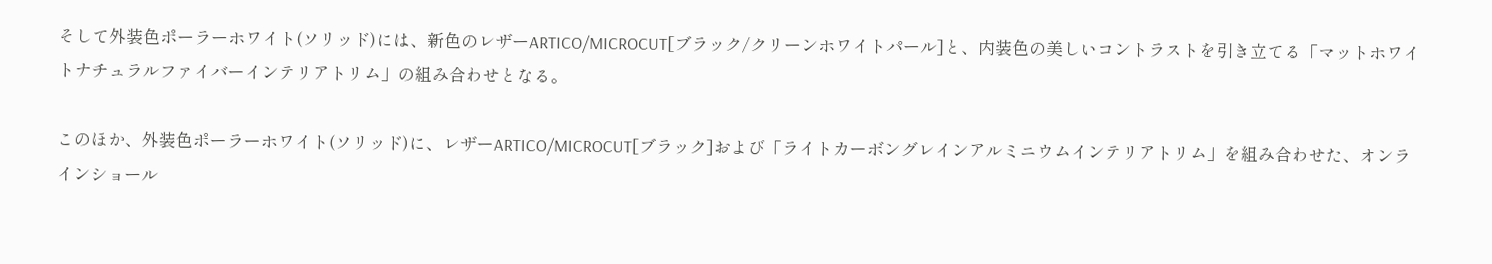そして外装色ポーラーホワイト(ソリッド)には、新色のレザーARTICO/MICROCUT[ブラック/クリーンホワイトパール]と、内装色の美しいコントラストを引き立てる「マットホワイトナチュラルファイバーインテリアトリム」の組み合わせとなる。

このほか、外装色ポーラーホワイト(ソリッド)に、レザーARTICO/MICROCUT[ブラック]および「ライトカーボングレインアルミニウムインテリアトリム」を組み合わせた、オンラインショール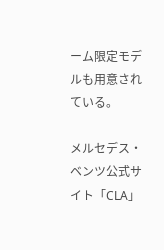ーム限定モデルも用意されている。

メルセデス・ベンツ公式サイト「CLA」